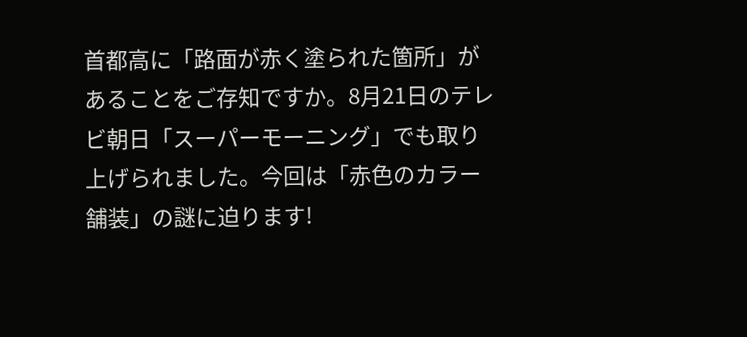首都高に「路面が赤く塗られた箇所」があることをご存知ですか。8月21日のテレビ朝日「スーパーモーニング」でも取り上げられました。今回は「赤色のカラー舗装」の謎に迫ります!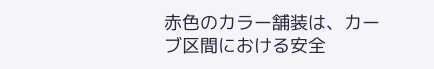赤色のカラー舗装は、カーブ区間における安全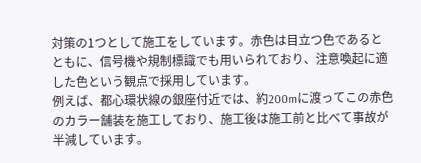対策の1つとして施工をしています。赤色は目立つ色であるとともに、信号機や規制標識でも用いられており、注意喚起に適した色という観点で採用しています。
例えば、都心環状線の銀座付近では、約200mに渡ってこの赤色のカラー舗装を施工しており、施工後は施工前と比べて事故が半減しています。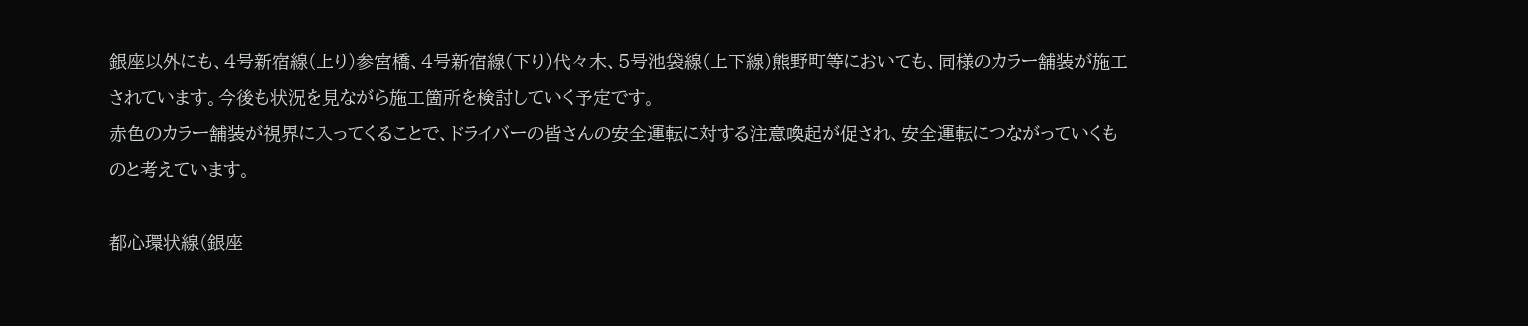銀座以外にも、4号新宿線(上り)参宮橋、4号新宿線(下り)代々木、5号池袋線(上下線)熊野町等においても、同様のカラー舗装が施工されています。今後も状況を見ながら施工箇所を検討していく予定です。
赤色のカラー舗装が視界に入ってくることで、ドライバーの皆さんの安全運転に対する注意喚起が促され、安全運転につながっていくものと考えています。

都心環状線(銀座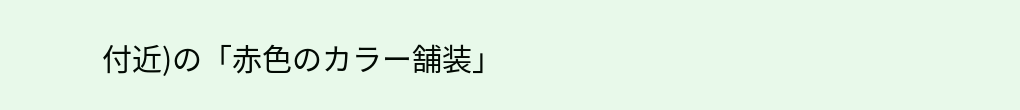付近)の「赤色のカラー舗装」